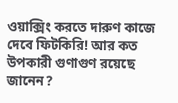ওয়াক্সিং করতে দারুণ কাজে দেবে ফিটকিরি! আর কত উপকারী গুণাগুণ রয়েছে জানেন?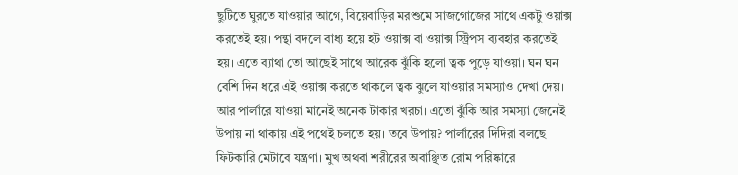ছুটিতে ঘুরতে যাওয়ার আগে, বিয়েবাড়ির মরশুমে সাজগোজের সাথে একটু ওয়াক্স করতেই হয়। পন্থা বদলে বাধ্য হয়ে হট ওয়াক্স বা ওয়াক্স স্ট্রিপস ব্যবহার করতেই হয়। এতে ব্যাথা তো আছেই সাথে আরেক ঝুঁকি হলো ত্বক পুড়ে যাওয়া। ঘন ঘন বেশি দিন ধরে এই ওয়াক্স করতে থাকলে ত্বক ঝুলে যাওয়ার সমস্যাও দেখা দেয়। আর পার্লারে যাওয়া মানেই অনেক টাকার খরচা। এতো ঝুঁকি আর সমস্যা জেনেই উপায় না থাকায় এই পথেই চলতে হয়। তবে উপায়? পার্লারের দিদিরা বলছে ফিটকারি মেটাবে যন্ত্রণা। মুখ অথবা শরীরের অবাঞ্ছিত রোম পরিষ্কারে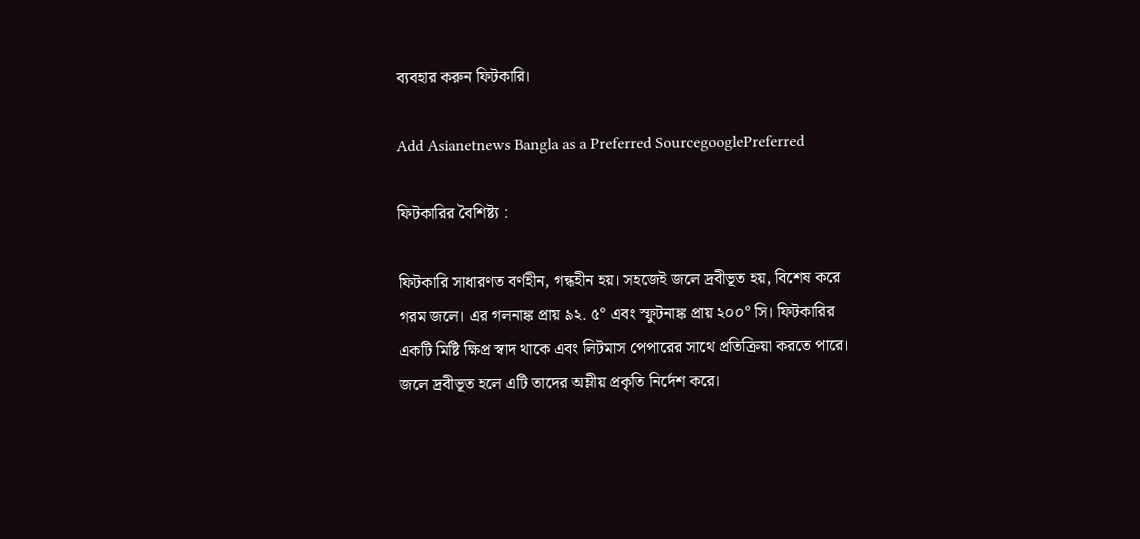ব্যবহার করুন ফিটকারি।

Add Asianetnews Bangla as a Preferred SourcegooglePreferred

ফিটকারির বৈশিষ্ট্য :

ফিটকারি সাধারণত বর্ণহীন, গন্ধহীন হয়। সহজেই জলে দ্রবীভূত হয়, বিশেষ করে গরম জলে। এর গলনাঙ্ক প্রায় ৯২. ৫° এবং স্ফুটনাঙ্ক প্রায় ২০০° সি। ফিটকারির একটি মিষ্টি ক্ষিপ্র স্বাদ থাকে এবং লিটমাস পেপারের সাথে প্রতিক্রিয়া করতে পারে। জলে দ্রবীভূত হলে এটি তাদের অম্লীয় প্রকৃতি নির্দেশ করে।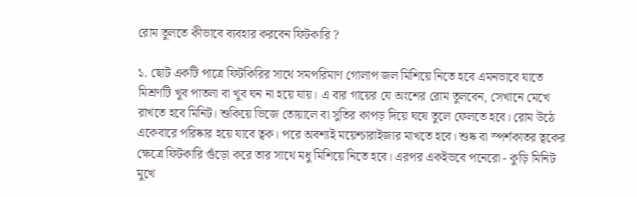রোম তুলতে কীভাবে ব্যবহার করবেন ফিটকারি ?

১. ছোট একটি পাত্রে ফিটকিরির সাথে সমপরিমাণ গোলাপ জল মিশিয়ে নিতে হবে এমনভাবে যাতে মিশ্রণটি খুব পাতলা বা খুব ঘন না হয়ে যায়। এ বার গায়ের যে অংশের রোম তুলবেন, সেখানে মেখে রাখতে হবে মিনিট। শুকিয়ে ভিজে তোয়ালে বা সুতির কাপড় দিয়ে ঘষে তুলে ফেলতে হবে। রোম উঠে একেবারে পরিষ্কার হয়ে যাবে ত্বক। পরে অবশ্যই ময়েশ্চারাইজার মাখতে হবে। শুষ্ক বা স্পর্শকাতর ত্বকের ক্ষেত্রে ফিটকারি গুঁড়ো করে তার সাথে মধু মিশিয়ে নিতে হবে। এরপর একইভবে পনেরো - কুড়ি মিনিট মুখে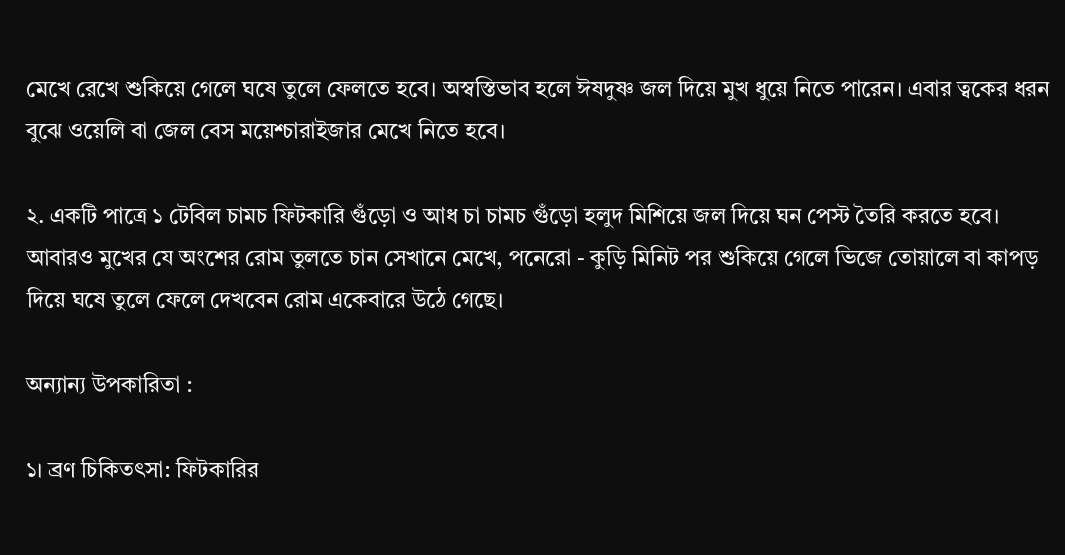মেখে রেখে শুকিয়ে গেলে ঘষে তুলে ফেলতে হবে। অস্বস্তিভাব হলে ঈষদুষ্ণ জল দিয়ে মুখ ধুয়ে নিতে পারেন। এবার ত্বকের ধরন বুঝে ওয়েলি বা জেল বেস ময়েশ্চারাইজার মেখে নিতে হবে।

২. একটি পাত্রে ১ টেবিল চামচ ফিটকারি গুঁড়ো ও আধ চা চামচ গুঁড়ো হলুদ মিশিয়ে জল দিয়ে ঘন পেস্ট তৈরি করতে হবে। আবারও মুখের যে অংশের রোম তুলতে চান সেখানে মেখে, পনেরো - কুড়ি মিনিট পর শুকিয়ে গেলে ভিজে তোয়ালে বা কাপড় দিয়ে ঘষে তুলে ফেলে দেখবেন রোম একেবারে উঠে গেছে।

অন্যান্য উপকারিতা :

১। ব্রণ চিকিতৎসা: ফিটকারির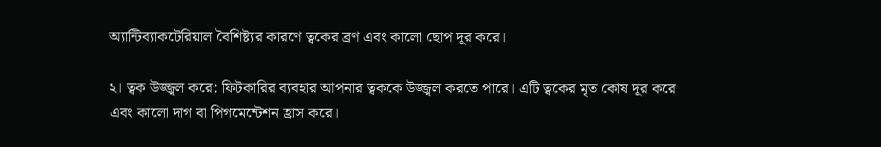অ্যান্টিব্যাকটেরিয়াল বৈশিষ্ট্যর কারণে ত্বকের ব্রণ এবং কালো ছোপ দূর করে।

২। ত্বক উজ্জ্বল করে: ফিটকারির ব্যবহার আপনার ত্বককে উজ্জ্বল করতে পারে। এটি ত্বকের মৃত কোষ দূর করে এবং কালো দাগ বা পিগমেন্টেশন হ্রাস করে।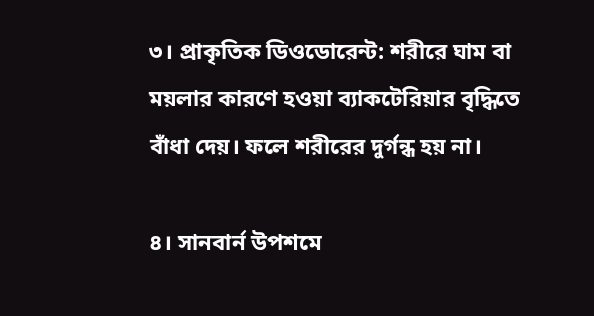৩। প্রাকৃতিক ডিওডোরেন্ট: শরীরে ঘাম বা ময়লার কারণে হওয়া ব্যাকটেরিয়ার বৃদ্ধিতে বাঁধা দেয়। ফলে শরীরের দুর্গন্ধ হয় না।

৪। সানবার্ন উপশমে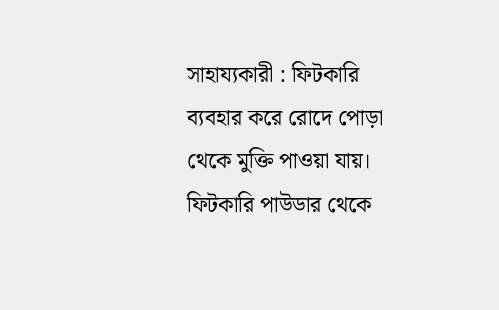সাহায্যকারী : ফিটকারি ব্যবহার করে রোদে পোড়া থেকে মুক্তি পাওয়া যায়। ফিটকারি পাউডার থেকে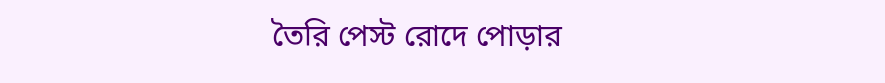তৈরি পেস্ট রোদে পোড়ার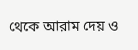থেকে আরাম দেয় ও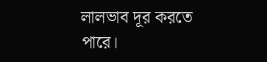লালভাব দূর করতে পারে।